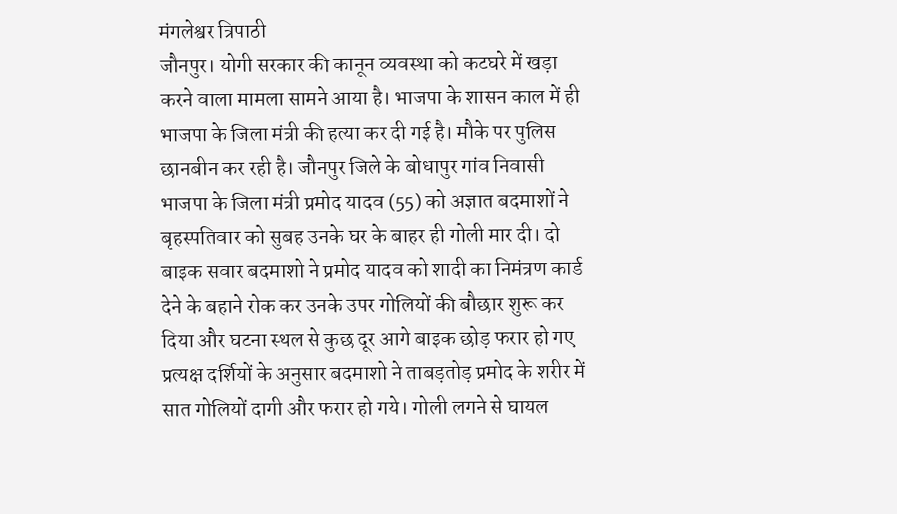मंगलेश्वर त्रिपाठी
जौनपुर। योगी सरकार की कानून व्यवस्था को कटघरे में खड़ा करने वाला मामला सामने आया है। भाजपा के शासन काल में ही भाजपा के जिला मंत्री की हत्या कर दी गई है। मौके पर पुलिस छानबीन कर रही है। जौनपुर जिले के बोधापुर गांव निवासी भाजपा के जिला मंत्री प्रमोद यादव (55) को अज्ञात बदमाशों ने बृहस्पतिवार को सुबह उनके घर के बाहर ही गोली मार दी। दो बाइक सवार बदमाशो ने प्रमोद यादव को शादी का निमंत्रण कार्ड देने के बहाने रोक कर उनके उपर गोलियों की बौछार शुरू कर दिया और घटना स्थल से कुछ दूर आगे बाइक छोड़ फरार हो गए प्रत्यक्ष दर्शियों के अनुसार बदमाशो ने ताबड़तोड़ प्रमोद के शरीर में सात गोलियों दागी और फरार हो गये। गोली लगने से घायल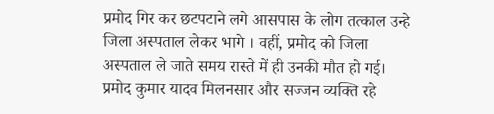प्रमोद गिर कर छटपटाने लगे आसपास के लोग तत्काल उन्हे जिला अस्पताल लेकर भागे । वहीं, प्रमोद को जिला अस्पताल ले जाते समय रास्ते में ही उनकी मौत हो गई। प्रमोद कुमार यादव मिलनसार और सज्जन व्यक्ति रहे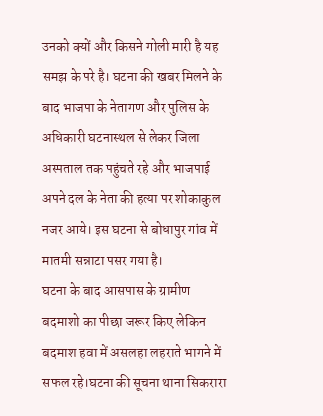उनको क्यों और किसने गोली मारी है यह समझ के परे है। घटना की खबर मिलने के बाद भाजपा के नेतागण और पुलिस के अधिकारी घटनास्थल से लेकर जिला अस्पताल तक पहुंचते रहे और भाजपाई अपने दल के नेता की हत्या पर शोकाकुल नजर आये। इस घटना से बोधापुर गांव में मातमी सन्नाटा पसर गया है।
घटना के बाद आसपास के ग्रामीण बदमाशो का पीछा जरूर किए लेकिन बदमाश हवा में असलहा लहराते भागने में सफल रहे।घटना की सूचना थाना सिकरारा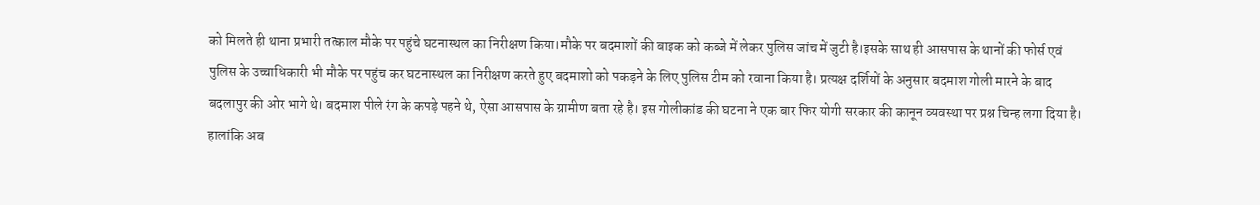को मिलते ही थाना प्रभारी तत्काल मौके पर पहुंचे घटनास्थल का निरीक्षण किया।मौके पर बदमाशों की बाइक को कब्जे में लेकर पुलिस जांच में जुटी है।इसके साथ ही आसपास के थानों की फोर्स एवं पुलिस के उच्चाधिकारी भी मौके पर पहुंच कर घटनास्थल का निरीक्षण करते हुए बदमाशो को पकड़ने के लिए पुलिस टीम को रवाना किया है। प्रत्यक्ष दर्शियों के अनुसार बदमाश गोली मारने के बाद बदलापुर की ओर भागे थे। बदमाश पीले रंग के कपड़े पहने थे, ऐसा आसपास के ग्रामीण बता रहे है। इस गोलीकांड की घटना ने एक बार फिर योगी सरकार की कानून व्यवस्था पर प्रश्न चिन्ह लगा दिया है। हालांकि अब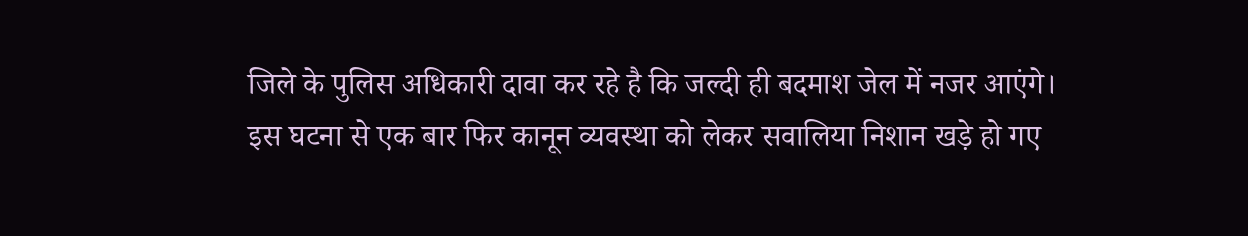जिले के पुलिस अधिकारी दावा कर रहे है कि जल्दी ही बदमाश जेल में नजर आएंगे।
इस घटना से एक बार फिर कानून व्यवस्था को लेकर सवालिया निशान खड़े हो गए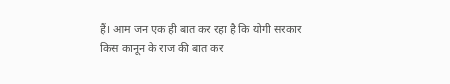हैं। आम जन एक ही बात कर रहा है कि योगी सरकार किस कानून के राज की बात कर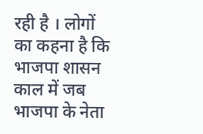रही है । लोगों का कहना है कि भाजपा शासन काल में जब भाजपा के नेता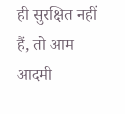ही सुरक्षित नहीं हैं, तो आम आदमी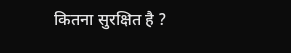कितना सुरक्षित है ?